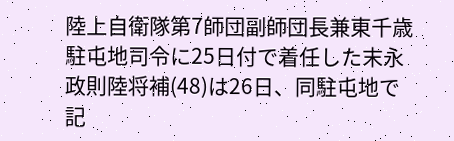陸上自衛隊第7師団副師団長兼東千歳駐屯地司令に25日付で着任した末永政則陸将補(48)は26日、同駐屯地で記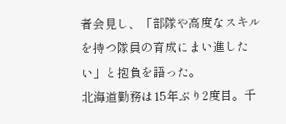者会見し、「部隊や高度なスキルを持つ隊員の育成にまい進したい」と抱負を語った。
北海道勤務は15年ぶり2度目。千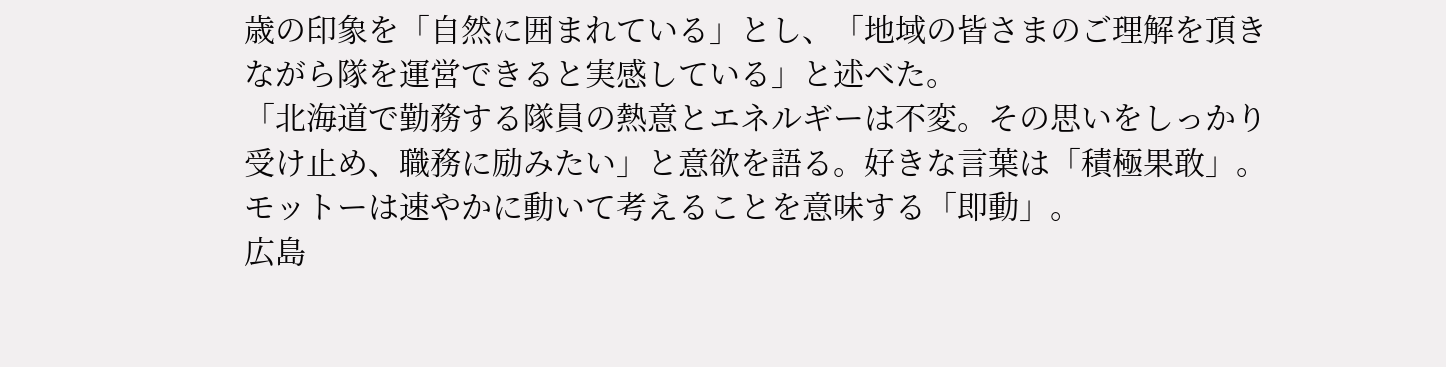歳の印象を「自然に囲まれている」とし、「地域の皆さまのご理解を頂きながら隊を運営できると実感している」と述べた。
「北海道で勤務する隊員の熱意とエネルギーは不変。その思いをしっかり受け止め、職務に励みたい」と意欲を語る。好きな言葉は「積極果敢」。モットーは速やかに動いて考えることを意味する「即動」。
広島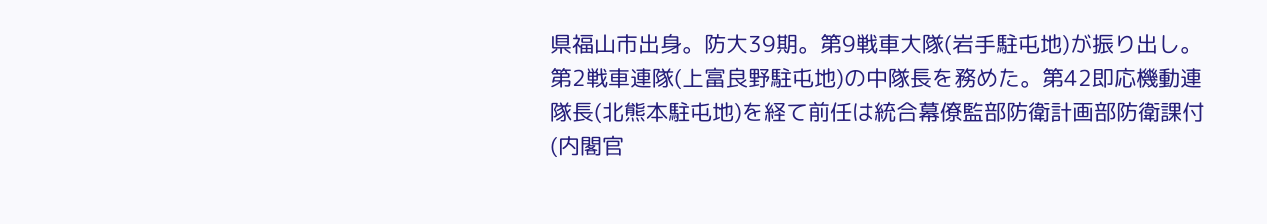県福山市出身。防大39期。第9戦車大隊(岩手駐屯地)が振り出し。第2戦車連隊(上富良野駐屯地)の中隊長を務めた。第42即応機動連隊長(北熊本駐屯地)を経て前任は統合幕僚監部防衛計画部防衛課付(内閣官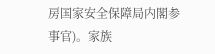房国家安全保障局内閣参事官)。家族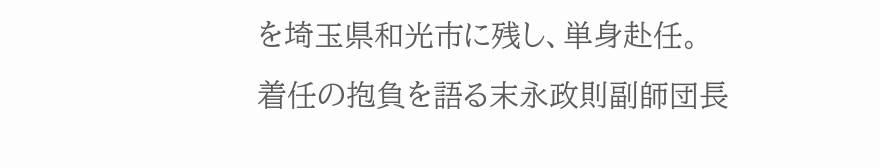を埼玉県和光市に残し、単身赴任。
着任の抱負を語る末永政則副師団長